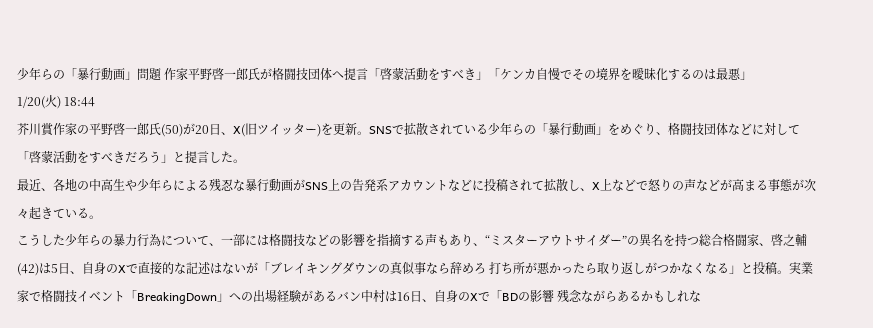少年らの「暴行動画」問題 作家平野啓一郎氏が格闘技団体へ提言「啓蒙活動をすべき」「ケンカ自慢でその境界を曖昧化するのは最悪」
1/20(火) 18:44
芥川賞作家の平野啓一郎氏(50)が20日、X(旧ツイッター)を更新。SNSで拡散されている少年らの「暴行動画」をめぐり、格闘技団体などに対して「啓蒙活動をすべきだろう」と提言した。
最近、各地の中高生や少年らによる残忍な暴行動画がSNS上の告発系アカウントなどに投稿されて拡散し、X上などで怒りの声などが高まる事態が次々起きている。
こうした少年らの暴力行為について、一部には格闘技などの影響を指摘する声もあり、“ミスターアウトサイダー”の異名を持つ総合格闘家、啓之輔(42)は5日、自身のXで直接的な記述はないが「ブレイキングダウンの真似事なら辞めろ 打ち所が悪かったら取り返しがつかなくなる」と投稿。実業家で格闘技イベント「BreakingDown」への出場経験があるバン中村は16日、自身のXで「BDの影響 残念ながらあるかもしれな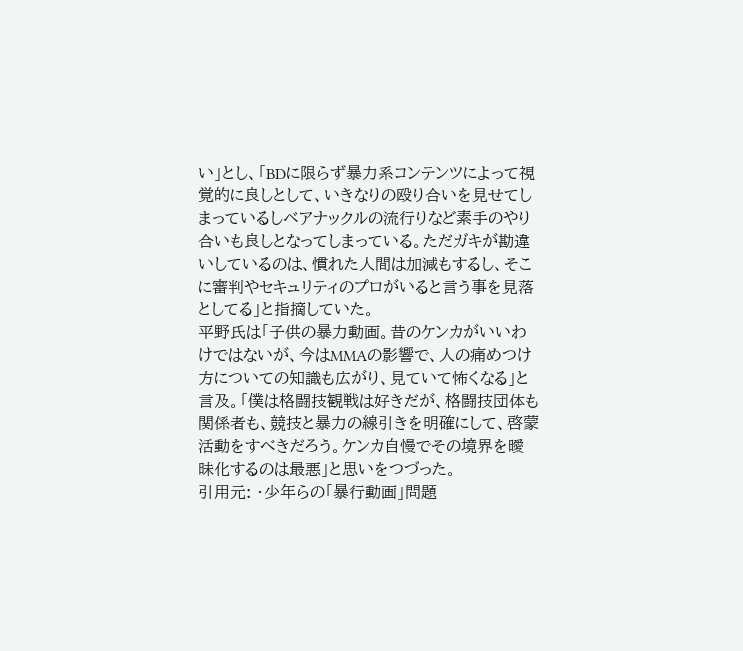い」とし、「BDに限らず暴力系コンテンツによって視覚的に良しとして、いきなりの殴り合いを見せてしまっているしベアナックルの流行りなど素手のやり合いも良しとなってしまっている。ただガキが勘違いしているのは、慣れた人間は加減もするし、そこに審判やセキュリティのプロがいると言う事を見落としてる」と指摘していた。
平野氏は「子供の暴力動画。昔のケンカがいいわけではないが、今はMMAの影響で、人の痛めつけ方についての知識も広がり、見ていて怖くなる」と言及。「僕は格闘技観戦は好きだが、格闘技団体も関係者も、競技と暴力の線引きを明確にして、啓蒙活動をすべきだろう。ケンカ自慢でその境界を曖昧化するのは最悪」と思いをつづった。
引用元: ・少年らの「暴行動画」問題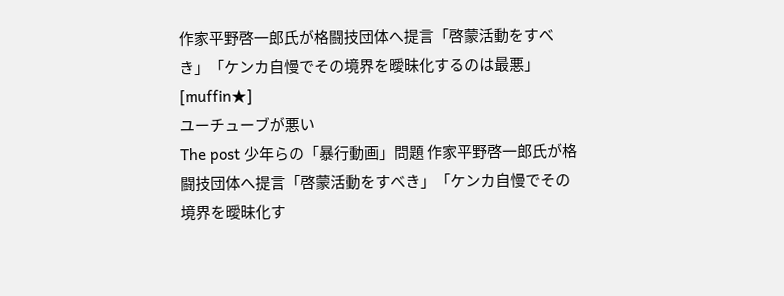作家平野啓一郎氏が格闘技団体へ提言「啓蒙活動をすべき」「ケンカ自慢でその境界を曖昧化するのは最悪」 [muffin★]
ユーチューブが悪い
The post 少年らの「暴行動画」問題 作家平野啓一郎氏が格闘技団体へ提言「啓蒙活動をすべき」「ケンカ自慢でその境界を曖昧化す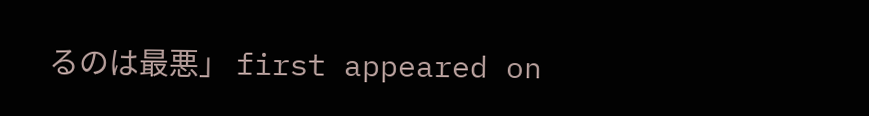るのは最悪」 first appeared on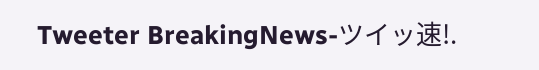Tweeter BreakingNews-ツイッ速!.